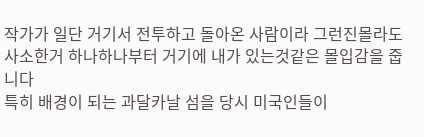작가가 일단 거기서 전투하고 돌아온 사람이라 그런진몰라도 사소한거 하나하나부터 거기에 내가 있는것같은 몰입감을 줍니다
특히 배경이 되는 과달카날 섬을 당시 미국인들이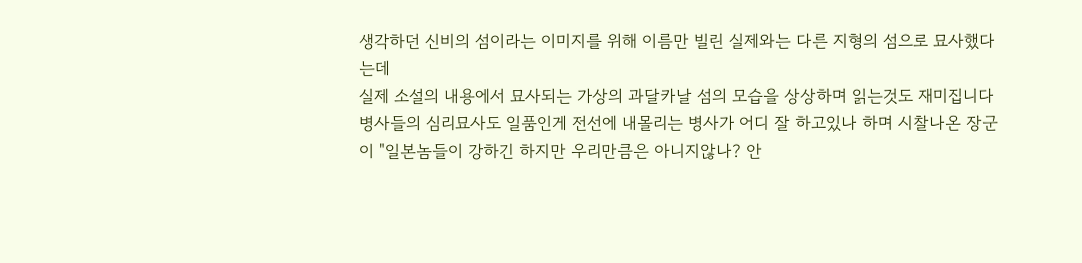생각하던 신비의 섬이라는 이미지를 위해 이름만 빌린 실제와는 다른 지형의 섬으로 묘사했다는데
실제 소설의 내용에서 묘사되는 가상의 과달카날 섬의 모습을 상상하며 읽는것도 재미집니다
병사들의 심리묘사도 일품인게 전선에 내몰리는 병사가 어디 잘 하고있나 하며 시찰나온 장군이 "일본놈들이 강하긴 하지만 우리만큼은 아니지않나? 안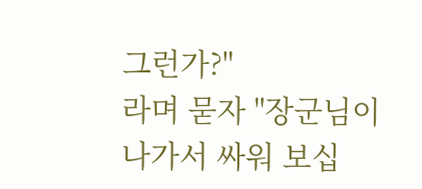그런가?"
라며 묻자 "장군님이 나가서 싸워 보십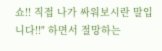쇼!! 직접 나가 싸워보시란 말입니다!!" 하면서 절망하는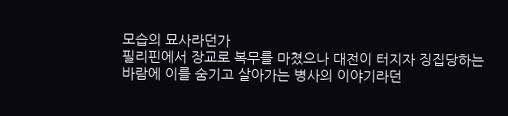모습의 묘사라던가
필리핀에서 장교로 복무를 마쳤으나 대전이 터지자 징집당하는 바람에 이를 숨기고 살아가는 병사의 이야기라던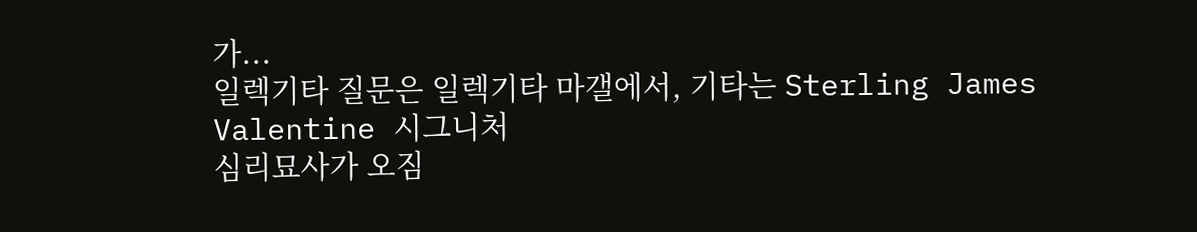가...
일렉기타 질문은 일렉기타 마갤에서, 기타는 Sterling James Valentine 시그니처
심리묘사가 오짐